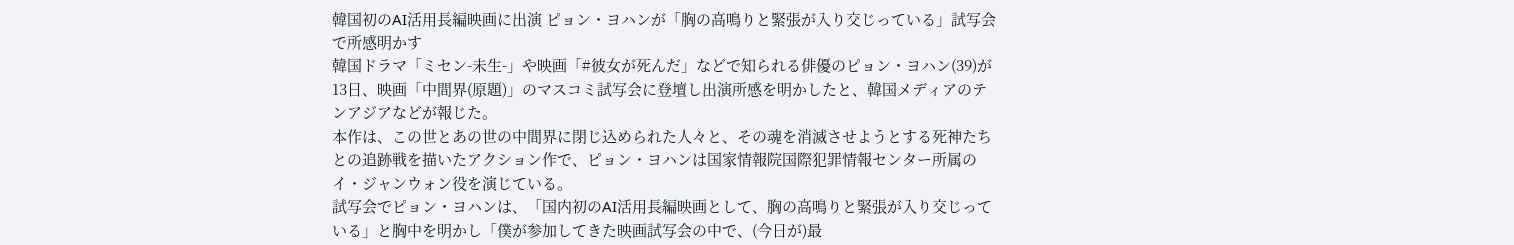韓国初のAI活用長編映画に出演 ピョン・ヨハンが「胸の高鳴りと緊張が入り交じっている」試写会で所感明かす
韓国ドラマ「ミセン-未生-」や映画「#彼女が死んだ」などで知られる俳優のピョン・ヨハン(39)が13日、映画「中間界(原題)」のマスコミ試写会に登壇し出演所感を明かしたと、韓国メディアのテンアジアなどが報じた。
本作は、この世とあの世の中間界に閉じ込められた人々と、その魂を消滅させようとする死神たちとの追跡戦を描いたアクション作で、ピョン・ヨハンは国家情報院国際犯罪情報センター所属のイ・ジャンウォン役を演じている。
試写会でピョン・ヨハンは、「国内初のAI活用長編映画として、胸の高鳴りと緊張が入り交じっている」と胸中を明かし「僕が参加してきた映画試写会の中で、(今日が)最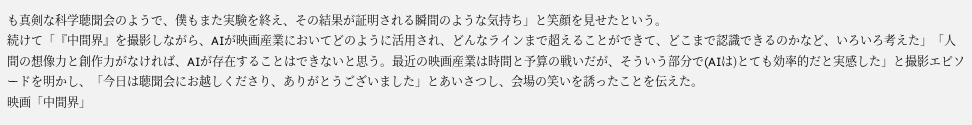も真剣な科学聴聞会のようで、僕もまた実験を終え、その結果が証明される瞬間のような気持ち」と笑顔を見せたという。
続けて「『中間界』を撮影しながら、AIが映画産業においてどのように活用され、どんなラインまで超えることができて、どこまで認識できるのかなど、いろいろ考えた」「人間の想像力と創作力がなければ、AIが存在することはできないと思う。最近の映画産業は時間と予算の戦いだが、そういう部分で(AIは)とても効率的だと実感した」と撮影エピソードを明かし、「今日は聴聞会にお越しくださり、ありがとうございました」とあいさつし、会場の笑いを誘ったことを伝えた。
映画「中間界」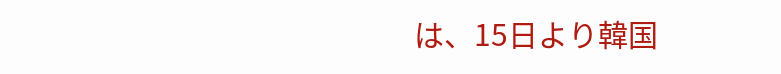は、15日より韓国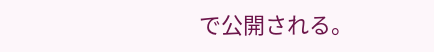で公開される。